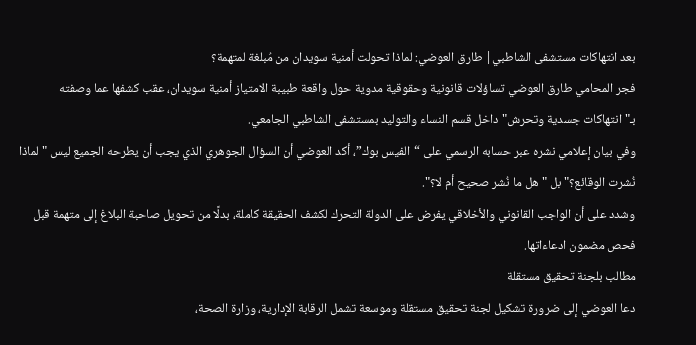بعد انتهاكات مستشفى الشاطبي| طارق العوضي: لماذا تحولت أمنية سويدان من مُبلغة لمتهمة؟
فجر المحامي طارق العوضي تساؤلات قانونية وحقوقية مدوية حول واقعة طبيبة الامتياز أمنية سويدان، عقب كشفها عما وصفته بـ"انتهاكات جسدية وتحرش" داخل قسم النساء والتوليد بمستشفى الشاطبي الجامعي.
وفي بيان إعلامي نشره عبر حسابه الرسمي على “الفيس بوك”، أكد العوضي أن السؤال الجوهري الذي يجب أن يطرحه الجميع ليس "لماذا نُشرت الوقائع؟" بل "هل ما نُشر صحيح أم لا؟".
وشدد على أن الواجب القانوني والأخلاقي يفرض على الدولة التحرك لكشف الحقيقة كاملة، بدلًا من تحويل صاحبة البلاغ إلى متهمة قبل فحص مضمون ادعاءاتها.
مطالب بلجنة تحقيق مستقلة
دعا العوضي إلى ضرورة تشكيل لجنة تحقيق مستقلة وموسعة تشمل الرقابة الإدارية، وزارة الصحة،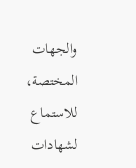والجهات المختصة، للاستماع لشهادات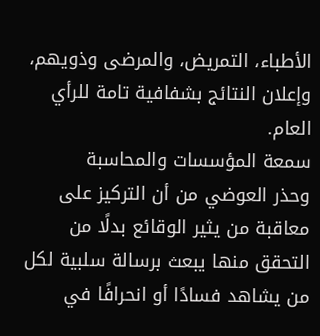الأطباء، التمريض، والمرضى وذويهم، وإعلان النتائج بشفافية تامة للرأي العام.
سمعة المؤسسات والمحاسبة
وحذر العوضي من أن التركيز على معاقبة من يثير الوقائع بدلًا من التحقق منها يبعث برسالة سلبية لكل من يشاهد فسادًا أو انحرافًا في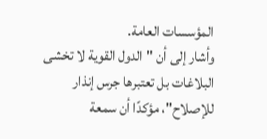المؤسسات العامة.
وأشار إلى أن "الدول القوية لا تخشى البلاغات بل تعتبرها جرس إنذار للإصلاح"، مؤكدًا أن سمعة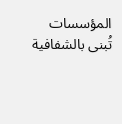المؤسسات تُبنى بالشفافية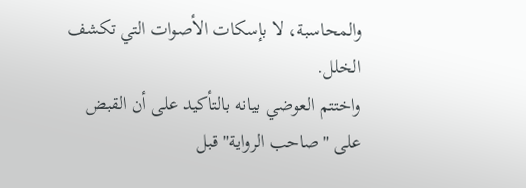والمحاسبة، لا بإسكات الأصوات التي تكشف الخلل.
واختتم العوضي بيانه بالتأكيد على أن القبض على "صاحب الرواية" قبل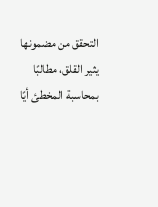التحقق من مضمونها يثير القلق، مطالبًا بمحاسبة المخطئ أيًا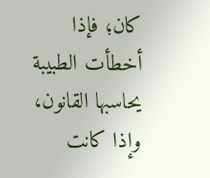كان؛ فإذا أخطأت الطبيبة يحاسبها القانون، وإذا كانت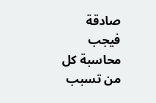صادقة فيجب محاسبة كل من تسبب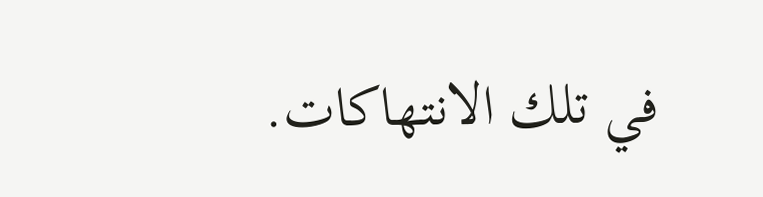في تلك الانتهاكات.